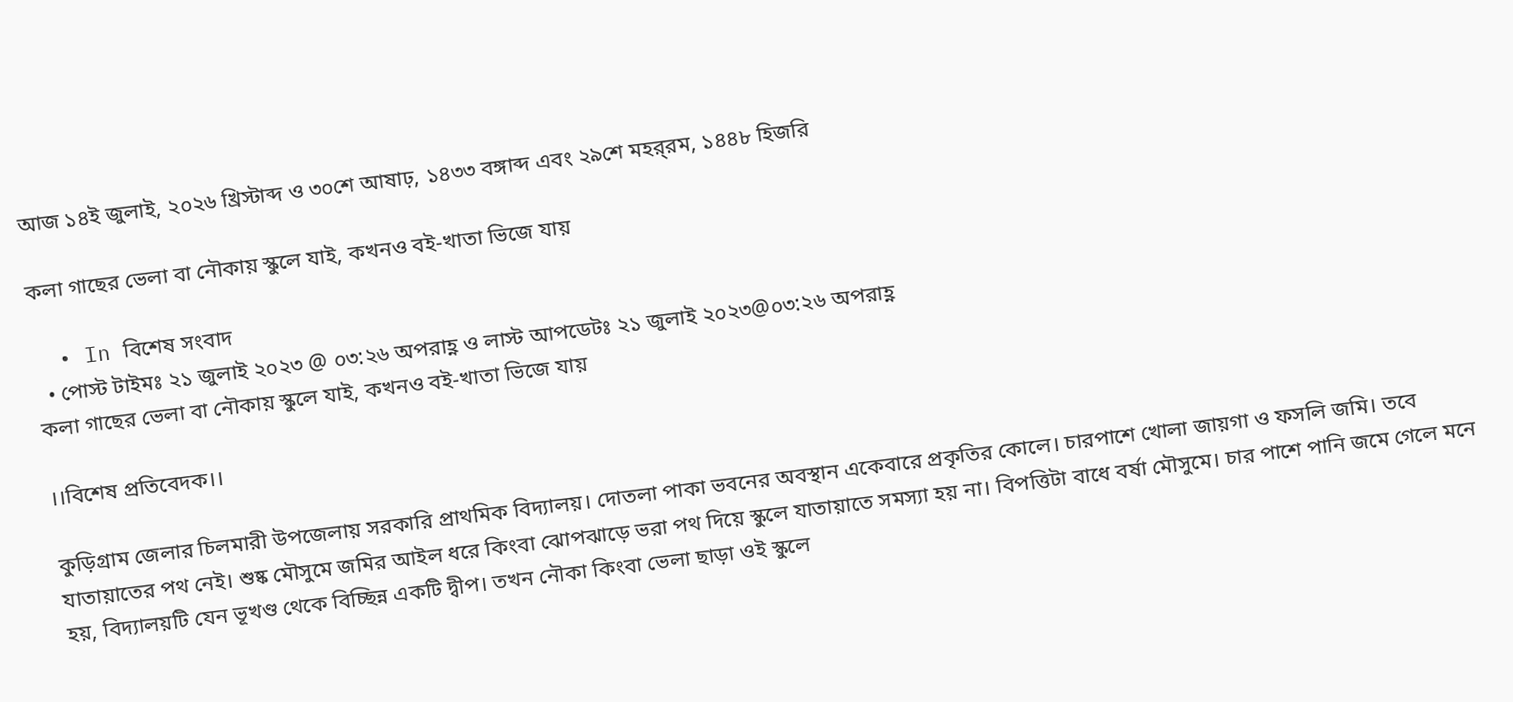আজ ১৪ই জুলাই, ২০২৬ খ্রিস্টাব্দ ও ৩০শে আষাঢ়, ১৪৩৩ বঙ্গাব্দ এবং ২৯শে মহর্‌রম, ১৪৪৮ হিজরি

কলা গাছের ভেলা বা নৌকায় স্কুলে যাই, কখনও বই-খাতা ভিজে যায়

  • In বিশেষ সংবাদ
  • পোস্ট টাইমঃ ২১ জুলাই ২০২৩ @ ০৩:২৬ অপরাহ্ণ ও লাস্ট আপডেটঃ ২১ জুলাই ২০২৩@০৩:২৬ অপরাহ্ণ
কলা গাছের ভেলা বা নৌকায় স্কুলে যাই, কখনও বই-খাতা ভিজে যায়

।।বিশেষ প্রতিবেদক।।

কুড়িগ্রাম জেলার চিলমারী উপজেলায় সরকারি প্রাথমিক বিদ্যালয়। দোতলা পাকা ভবনের অবস্থান একেবারে প্রকৃতির কোলে। চারপাশে খোলা জায়গা ও ফসলি জমি। তবে যাতায়াতের পথ নেই। শুষ্ক মৌসুমে জমির আইল ধরে কিংবা ঝোপঝাড়ে ভরা পথ দিয়ে স্কুলে যাতায়াতে সমস্যা হয় না। বিপত্তিটা বাধে বর্ষা মৌসুমে। চার পাশে পানি জমে গেলে মনে হয়, বিদ্যালয়টি যেন ভূখণ্ড থেকে বিচ্ছিন্ন একটি দ্বীপ। তখন নৌকা কিংবা ভেলা ছাড়া ওই স্কুলে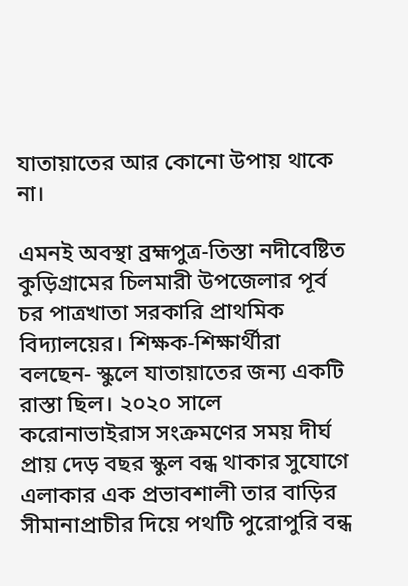যাতায়াতের আর কোনো উপায় থাকে না।

এমনই অবস্থা ব্রহ্মপুত্র-তিস্তা নদীবেষ্টিত কুড়িগ্রামের চিলমারী উপজেলার পূর্ব চর পাত্রখাতা সরকারি প্রাথমিক বিদ্যালয়ের। শিক্ষক-শিক্ষার্থীরা বলছেন- স্কুলে যাতায়াতের জন্য একটি রাস্তা ছিল। ২০২০ সালে করোনাভাইরাস সংক্রমণের সময় দীর্ঘ প্রায় দেড় বছর স্কুল বন্ধ থাকার সুযোগে এলাকার এক প্রভাবশালী তার বাড়ির সীমানাপ্রাচীর দিয়ে পথটি পুরোপুরি বন্ধ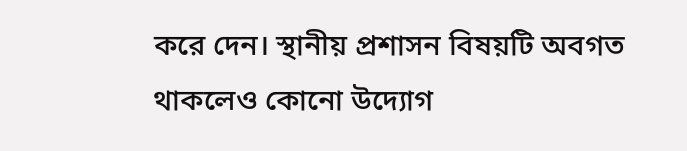করে দেন। স্থানীয় প্রশাসন বিষয়টি অবগত থাকলেও কোনো উদ্যোগ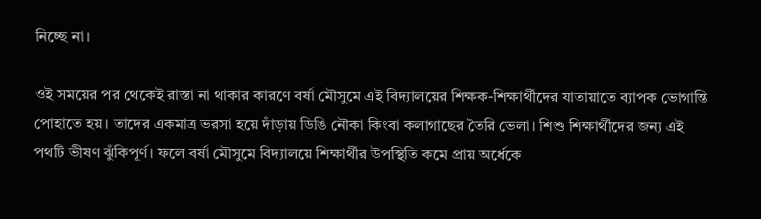নিচ্ছে না।

ওই সময়ের পর থেকেই রাস্তা না থাকার কারণে বর্ষা মৌসুমে এই বিদ্যালয়ের শিক্ষক-শিক্ষার্থীদের যাতায়াতে ব্যাপক ভোগান্তি পোহাতে হয়। তাদের একমাত্র ভরসা হয়ে দাঁড়ায় ডিঙি নৌকা কিংবা কলাগাছের তৈরি ভেলা। শিশু শিক্ষার্থীদের জন্য এই পথটি ভীষণ ঝুঁকিপূর্ণ। ফলে বর্ষা মৌসুমে বিদ্যালয়ে শিক্ষার্থীর উপস্থিতি কমে প্রায় অর্ধেকে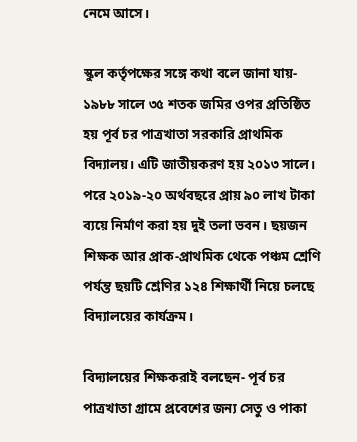নেমে আসে।

স্কুল কর্তৃপক্ষের সঙ্গে কথা বলে জানা যায়- ১৯৮৮ সালে ৩৫ শতক জমির ওপর প্রতিষ্ঠিত হয় পূর্ব চর পাত্রখাতা সরকারি প্রাথমিক বিদ্যালয়। এটি জাতীয়করণ হয় ২০১৩ সালে। পরে ২০১৯-২০ অর্থবছরে প্রায় ৯০ লাখ টাকা ব্যয়ে নির্মাণ করা হয় দুই তলা ভবন। ছয়জন শিক্ষক আর প্রাক-প্রাথমিক থেকে পঞ্চম শ্রেণি পর্যন্ত ছয়টি শ্রেণির ১২৪ শিক্ষার্থী নিয়ে চলছে বিদ্যালয়ের কার্যক্রম।

বিদ্যালয়ের শিক্ষকরাই বলছেন- পূর্ব চর পাত্রখাতা গ্রামে প্রবেশের জন্য সেতু ও পাকা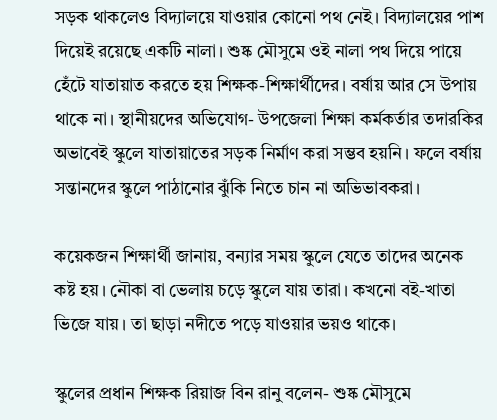সড়ক থাকলেও বিদ্যালয়ে যাওয়ার কোনো পথ নেই। বিদ্যালয়ের পাশ দিয়েই রয়েছে একটি নালা। শুষ্ক মৌসুমে ওই নালা পথ দিয়ে পায়ে হেঁটে যাতায়াত করতে হয় শিক্ষক-শিক্ষার্থীদের। বর্ষায় আর সে উপায় থাকে না। স্থানীয়দের অভিযোগ- উপজেলা শিক্ষা কর্মকর্তার তদারকির অভাবেই স্কুলে যাতায়াতের সড়ক নির্মাণ করা সম্ভব হয়নি। ফলে বর্ষায় সন্তানদের স্কুলে পাঠানোর ঝুঁকি নিতে চান না অভিভাবকরা।

কয়েকজন শিক্ষার্থী জানায়, বন্যার সময় স্কুলে যেতে তাদের অনেক কষ্ট হয়। নৌকা বা ভেলায় চড়ে স্কুলে যায় তারা। কখনো বই-খাতা ভিজে যায়। তা ছাড়া নদীতে পড়ে যাওয়ার ভয়ও থাকে।

স্কুলের প্রধান শিক্ষক রিয়াজ বিন রানু বলেন- শুষ্ক মৌসুমে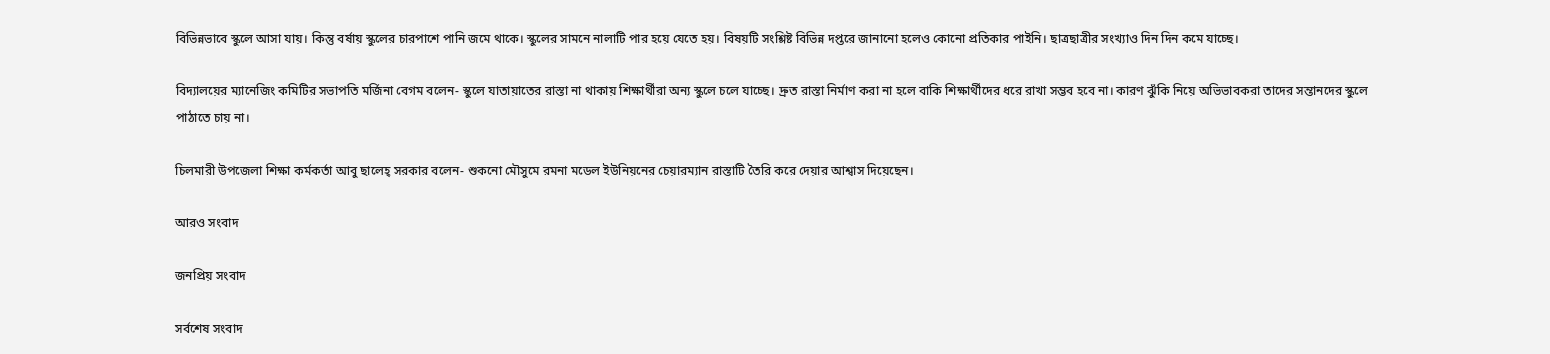বিভিন্নভাবে স্কুলে আসা যায়। কিন্তু বর্ষায় স্কুলের চারপাশে পানি জমে থাকে। স্কুলের সামনে নালাটি পার হয়ে যেতে হয়। বিষয়টি সংশ্লিষ্ট বিভিন্ন দপ্তরে জানানো হলেও কোনো প্রতিকার পাইনি। ছাত্রছাত্রীর সংখ্যাও দিন দিন কমে যাচ্ছে।

বিদ্যালয়ের ম্যানেজিং কমিটির সভাপতি মর্জিনা বেগম বলেন- স্কুলে যাতায়াতের রাস্তা না থাকায় শিক্ষার্থীরা অন্য স্কুলে চলে যাচ্ছে। দ্রুত রাস্তা নির্মাণ করা না হলে বাকি শিক্ষার্থীদের ধরে রাখা সম্ভব হবে না। কারণ ঝুঁকি নিয়ে অভিভাবকরা তাদের সন্তানদের স্কুলে পাঠাতে চায় না।

চিলমারী উপজেলা শিক্ষা কর্মকর্তা আবু ছালেহ্ সরকার বলেন- শুকনো মৌসুমে রমনা মডেল ইউনিয়নের চেয়ারম্যান রাস্তাটি তৈরি করে দেয়ার আশ্বাস দিয়েছেন।

আরও সংবাদ

জনপ্রিয় সংবাদ

সর্বশেষ সংবাদ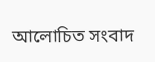আলোচিত সংবাদ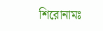শিরোনামঃ